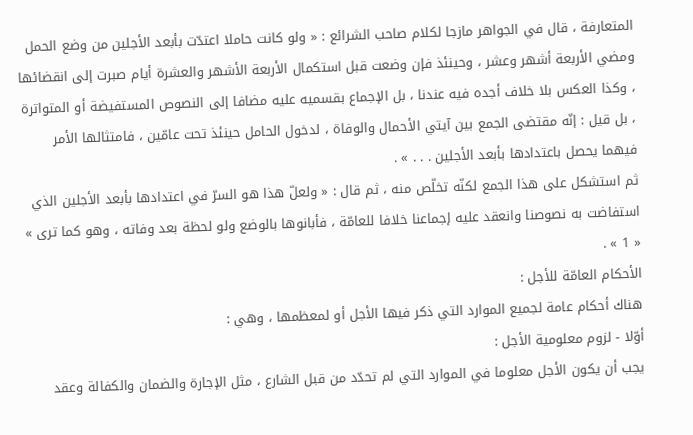المتعارفة ، قال في الجواهر مازجا لكلام صاحب الشرائع : « ولو كانت حاملا اعتدّت بأبعد الأجلين من وضع الحمل ومضي الأربعة أشهر وعشر ، وحينئذ فإن وضعت قبل استكمال الأربعة الأشهر والعشرة أيام صبرت إلى انقضائها ، وكذا العكس بلا خلاف أجده فيه عندنا ، بل الإجماع بقسميه عليه مضافا إلى النصوص المستفيضة أو المتواترة ، بل قيل : إنّه مقتضى الجمع بين آيتي الأحمال والوفاة ، لدخول الحامل حينئذ تحت عامّين ، فامتثالها الأمر فيهما يحصل باعتدادها بأبعد الأجلين . . . » .
ثم استشكل على هذا الجمع لكنّه تخلّص منه ، ثم قال : « ولعلّ هذا هو السرّ في اعتدادها بأبعد الأجلين الذي استفاضت به نصوصنا وانعقد عليه إجماعنا خلافا للعامّة ، فأبانوها بالوضع ولو لحظة بعد وفاته ، وهو كما ترى » « 1 » .
الأحكام العامّة للأجل :
هناك أحكام عامة لجميع الموارد التي ذكر فيها الأجل أو لمعظمها ، وهي :
أوّلا - لزوم معلومية الأجل :
يجب أن يكون الأجل معلوما في الموارد التي لم تحدّد من قبل الشارع ، مثل الإجارة والضمان والكفالة وعقد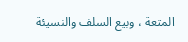المتعة ، وبيع السلف والنسيئة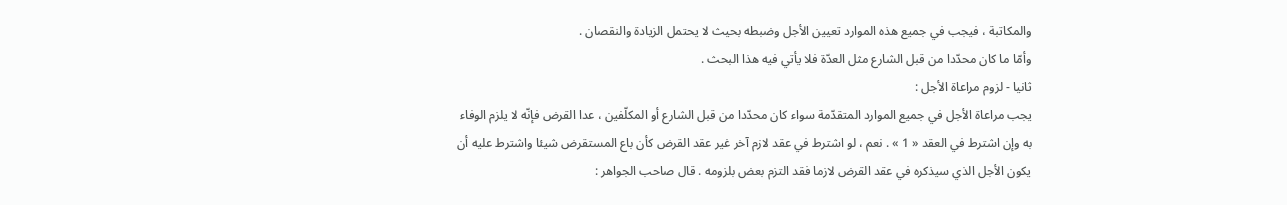والمكاتبة ، فيجب في جميع هذه الموارد تعيين الأجل وضبطه بحيث لا يحتمل الزيادة والنقصان .
وأمّا ما كان محدّدا من قبل الشارع مثل العدّة فلا يأتي فيه هذا البحث .
ثانيا - لزوم مراعاة الأجل :
يجب مراعاة الأجل في جميع الموارد المتقدّمة سواء كان محدّدا من قبل الشارع أو المكلّفين ، عدا القرض فإنّه لا يلزم الوفاء به وإن اشترط في العقد « 1 » . نعم ، لو اشترط في عقد لازم آخر غير عقد القرض كأن باع المستقرض شيئا واشترط عليه أن يكون الأجل الذي سيذكره في عقد القرض لازما فقد التزم بعض بلزومه . قال صاحب الجواهر :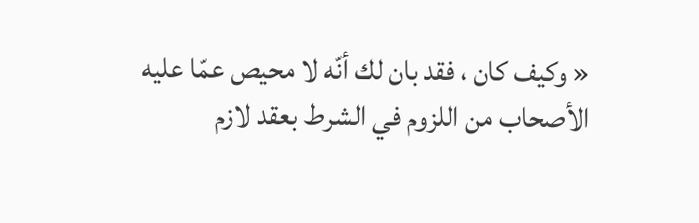« وكيف كان ، فقد بان لك أنّه لا محيص عمّا عليه الأصحاب من اللزوم في الشرط بعقد لازم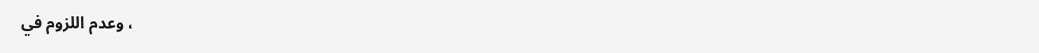، وعدم اللزوم في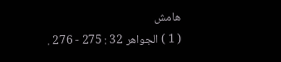هامش
( 1 ) الجواهر 32 : 275 - 276 .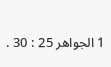1 الجواهر 25 : 30 .